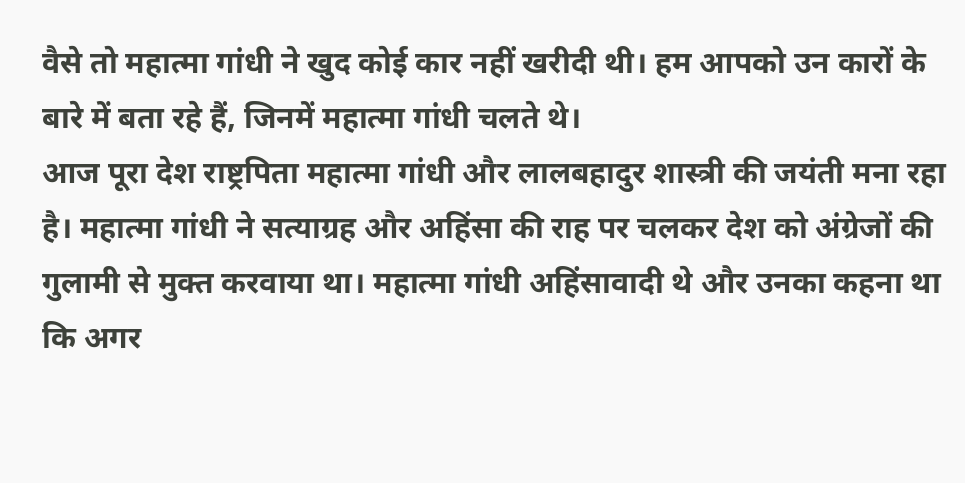वैसे तो महात्मा गांधी ने खुद कोई कार नहीं खरीदी थी। हम आपको उन कारों के बारे में बता रहे हैं, जिनमें महात्मा गांधी चलते थे।
आज पूरा देश राष्ट्रपिता महात्मा गांधी और लालबहादुर शास्त्री की जयंती मना रहा है। महात्मा गांधी ने सत्याग्रह और अहिंसा की राह पर चलकर देश को अंग्रेजों की गुलामी से मुक्त करवाया था। महात्मा गांधी अहिंसावादी थे और उनका कहना था कि अगर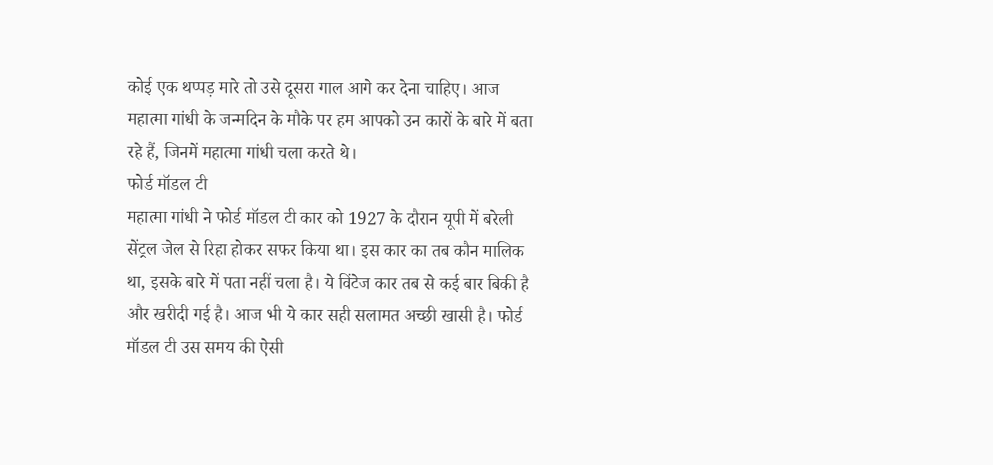कोई एक थप्पड़ मारे तो उसे दूसरा गाल आगे कर देना चाहिए। आज महात्मा गांधी के जन्मदिन के मौके पर हम आपको उन कारों के बारे में बता रहे हैं, जिनमें महात्मा गांधी चला करते थे।
फोर्ड मॉडल टी
महात्मा गांधी ने फोर्ड मॉडल टी कार को 1927 के दौरान यूपी में बरेली सेंट्रल जेल से रिहा होकर सफर किया था। इस कार का तब कौन मालिक था, इसके बारे में पता नहीं चला है। ये विंटेज कार तब से कई बार बिकी है और खरीदी गई है। आज भी ये कार सही सलामत अच्छी खासी है। फोर्ड मॉडल टी उस समय की ऐसी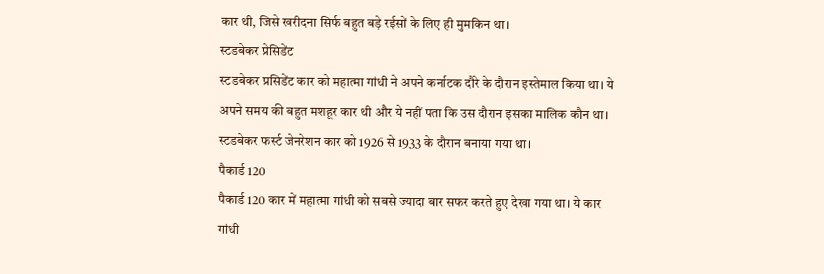कार थी, जिसे खरीदना सिर्फ बहुत बड़े रईसों के लिए ही मुमकिन था।
स्टडबेकर प्रेसिडेंट
स्टडबेकर प्रसिडेंट कार को महात्मा गांधी ने अपने कर्नाटक दौरे के दौरान इस्तेमाल किया था। ये अपने समय की बहुत मशहूर कार थी और ये नहीं पता कि उस दौरान इसका मालिक कौन था। स्टडबेकर फर्स्ट जेनरेशन कार को 1926 से 1933 के दौरान बनाया गया था।
पैकार्ड 120
पैकार्ड 120 कार में महात्मा गांधी को सबसे ज्यादा बार सफर करते हुए देखा गया था। ये कार गांधी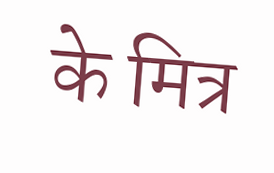के मित्र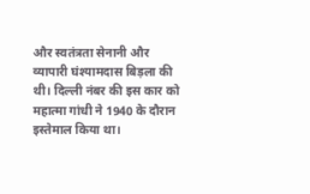और स्वतंत्रता सेनानी और व्यापारी घंश्यामदास बिड़ला की थी। दिल्ली नंबर की इस कार को महात्मा गांधी ने 1940 के दौरान इस्तेमाल किया था।